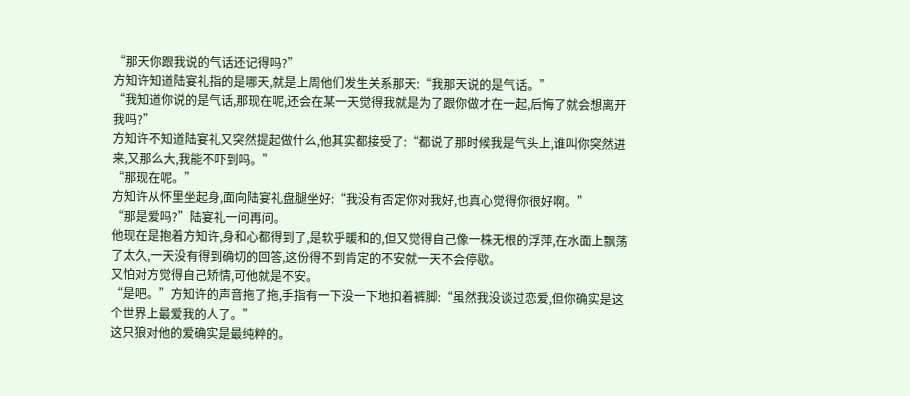“那天你跟我说的气话还记得吗?”
方知许知道陆宴礼指的是哪天,就是上周他们发生关系那天:“我那天说的是气话。”
“我知道你说的是气话,那现在呢,还会在某一天觉得我就是为了跟你做才在一起,后悔了就会想离开我吗?”
方知许不知道陆宴礼又突然提起做什么,他其实都接受了:“都说了那时候我是气头上,谁叫你突然进来,又那么大,我能不吓到吗。”
“那现在呢。”
方知许从怀里坐起身,面向陆宴礼盘腿坐好:“我没有否定你对我好,也真心觉得你很好啊。”
“那是爱吗?”陆宴礼一问再问。
他现在是抱着方知许,身和心都得到了,是软乎暖和的,但又觉得自己像一株无根的浮萍,在水面上飘荡了太久,一天没有得到确切的回答,这份得不到肯定的不安就一天不会停歇。
又怕对方觉得自己矫情,可他就是不安。
“是吧。”方知许的声音拖了拖,手指有一下没一下地扣着裤脚:“虽然我没谈过恋爱,但你确实是这个世界上最爱我的人了。”
这只狼对他的爱确实是最纯粹的。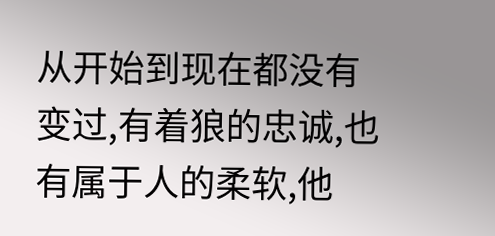从开始到现在都没有变过,有着狼的忠诚,也有属于人的柔软,他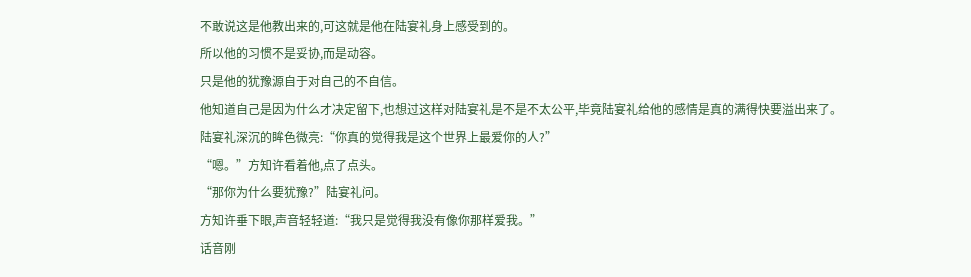不敢说这是他教出来的,可这就是他在陆宴礼身上感受到的。
所以他的习惯不是妥协,而是动容。
只是他的犹豫源自于对自己的不自信。
他知道自己是因为什么才决定留下,也想过这样对陆宴礼是不是不太公平,毕竟陆宴礼给他的感情是真的满得快要溢出来了。
陆宴礼深沉的眸色微亮:“你真的觉得我是这个世界上最爱你的人?”
“嗯。”方知许看着他,点了点头。
“那你为什么要犹豫?”陆宴礼问。
方知许垂下眼,声音轻轻道:“我只是觉得我没有像你那样爱我。”
话音刚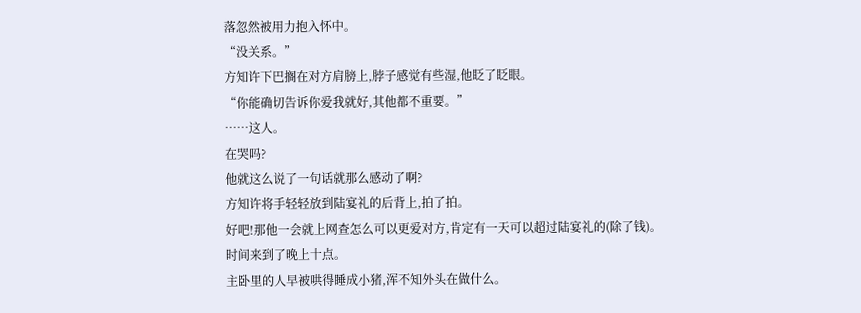落忽然被用力抱入怀中。
“没关系。”
方知许下巴搁在对方肩膀上,脖子感觉有些湿,他眨了眨眼。
“你能确切告诉你爱我就好,其他都不重要。”
……这人。
在哭吗?
他就这么说了一句话就那么感动了啊?
方知许将手轻轻放到陆宴礼的后背上,拍了拍。
好吧!那他一会就上网查怎么可以更爱对方,肯定有一天可以超过陆宴礼的(除了钱)。
时间来到了晚上十点。
主卧里的人早被哄得睡成小猪,浑不知外头在做什么。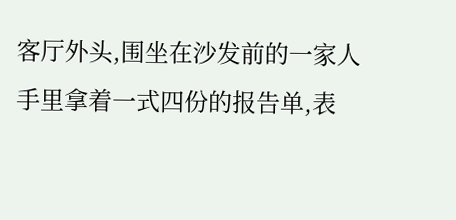客厅外头,围坐在沙发前的一家人手里拿着一式四份的报告单,表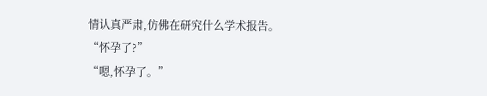情认真严肃,仿佛在研究什么学术报告。
“怀孕了?”
“嗯,怀孕了。”